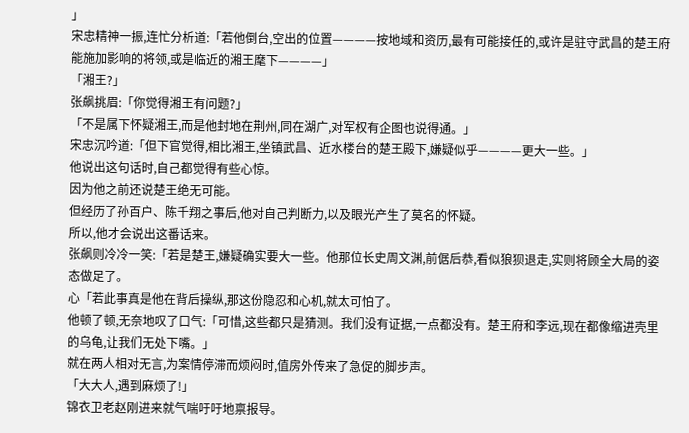」
宋忠精神一振,连忙分析道:「若他倒台,空出的位置————按地域和资历,最有可能接任的,或许是驻守武昌的楚王府能施加影响的将领,或是临近的湘王麾下————」
「湘王?」
张飙挑眉:「你觉得湘王有问题?」
「不是属下怀疑湘王,而是他封地在荆州,同在湖广,对军权有企图也说得通。」
宋忠沉吟道:「但下官觉得,相比湘王,坐镇武昌、近水楼台的楚王殿下,嫌疑似乎————更大一些。」
他说出这句话时,自己都觉得有些心惊。
因为他之前还说楚王绝无可能。
但经历了孙百户、陈千翔之事后,他对自己判断力,以及眼光产生了莫名的怀疑。
所以,他才会说出这番话来。
张飙则冷冷一笑:「若是楚王,嫌疑确实要大一些。他那位长史周文渊,前倨后恭,看似狼狈退走,实则将顾全大局的姿态做足了。
心「若此事真是他在背后操纵,那这份隐忍和心机,就太可怕了。
他顿了顿,无奈地叹了口气:「可惜,这些都只是猜测。我们没有证据,一点都没有。楚王府和李远,现在都像缩进壳里的乌龟,让我们无处下嘴。」
就在两人相对无言,为案情停滞而烦闷时,值房外传来了急促的脚步声。
「大大人,遇到麻烦了!」
锦衣卫老赵刚进来就气喘吁吁地禀报导。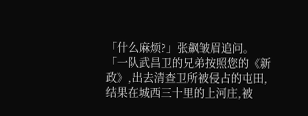「什么麻烦?」张飙皱眉追问。
「一队武昌卫的兄弟按照您的《新政》,出去清查卫所被侵占的屯田,结果在城西三十里的上河庄,被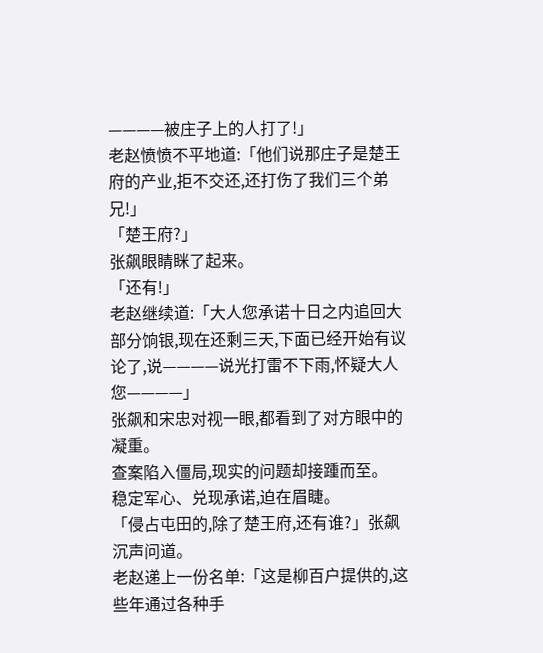————被庄子上的人打了!」
老赵愤愤不平地道:「他们说那庄子是楚王府的产业,拒不交还,还打伤了我们三个弟兄!」
「楚王府?」
张飙眼睛眯了起来。
「还有!」
老赵继续道:「大人您承诺十日之内追回大部分饷银,现在还剩三天,下面已经开始有议论了,说————说光打雷不下雨,怀疑大人您————」
张飙和宋忠对视一眼,都看到了对方眼中的凝重。
查案陷入僵局,现实的问题却接踵而至。
稳定军心、兑现承诺,迫在眉睫。
「侵占屯田的,除了楚王府,还有谁?」张飙沉声问道。
老赵递上一份名单:「这是柳百户提供的,这些年通过各种手